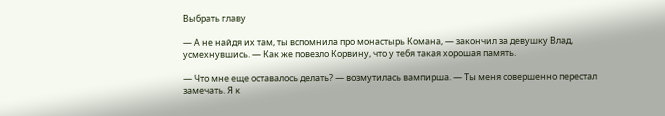Выбрать главу

— А не найдя их там, ты вспомнила про монастырь Комана, — закончил за девушку Влад, усмехнувшись. — Как же повезло Корвину, что у тебя такая хорошая память.

— Что мне еще оставалось делать? — возмутилась вампирша. — Ты меня совершенно перестал замечать. Я к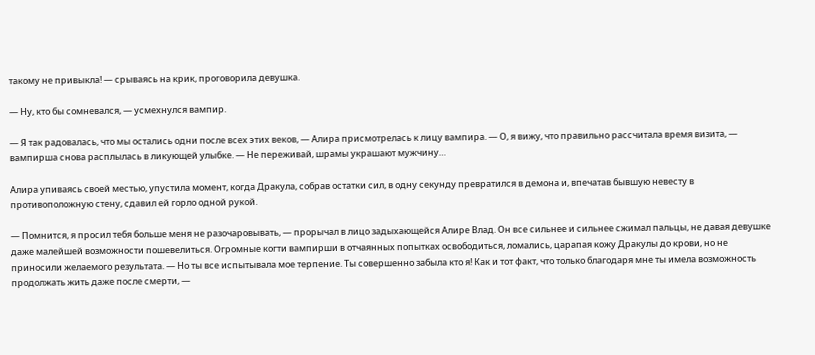такому не привыкла! — срываясь на крик, проговорила девушка.

— Ну, кто бы сомневался, — усмехнулся вампир.

— Я так радовалась, что мы остались одни после всех этих веков, — Алира присмотрелась к лицу вампира. — О, я вижу, что правильно рассчитала время визита, — вампирша снова расплылась в ликующей улыбке. — Не переживай, шрамы украшают мужчину…

Алира упиваясь своей местью, упустила момент, когда Дракула, собрав остатки сил, в одну секунду превратился в демона и, впечатав бывшую невесту в противоположную стену, сдавил ей горло одной рукой.

— Помнится, я просил тебя больше меня не разочаровывать, — прорычал в лицо задыхающейся Алире Влад. Он все сильнее и сильнее сжимал пальцы, не давая девушке даже малейшей возможности пошевелиться. Огромные когти вампирши в отчаянных попытках освободиться, ломались, царапая кожу Дракулы до крови, но не приносили желаемого результата. — Но ты все испытывала мое терпение. Ты совершенно забыла кто я! Как и тот факт, что только благодаря мне ты имела возможность продолжать жить даже после смерти, —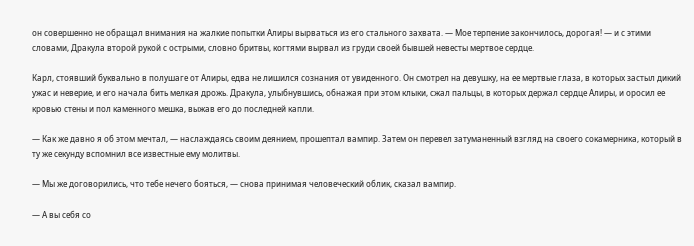он совершенно не обращал внимания на жалкие попытки Алиры вырваться из его стального захвата. — Мое терпение закончилось, дорогая! — и с этими словами, Дракула второй рукой с острыми, словно бритвы, когтями вырвал из груди своей бывшей невесты мертвое сердце.

Карл, стоявший буквально в полушаге от Алиры, едва не лишился сознания от увиденного. Он смотрел на девушку, на ее мертвые глаза, в которых застыл дикий ужас и неверие, и его начала бить мелкая дрожь. Дракула, улыбнувшись, обнажая при этом клыки, сжал пальцы, в которых держал сердце Алиры, и оросил ее кровью стены и пол каменного мешка, выжав его до последней капли.

— Как же давно я об этом мечтал, — наслаждаясь своим деянием, прошептал вампир. Затем он перевел затуманенный взгляд на своего сокамерника, который в ту же секунду вспомнил все известные ему молитвы.

— Мы же договорились, что тебе нечего бояться, — снова принимая человеческий облик, сказал вампир.

— А вы себя со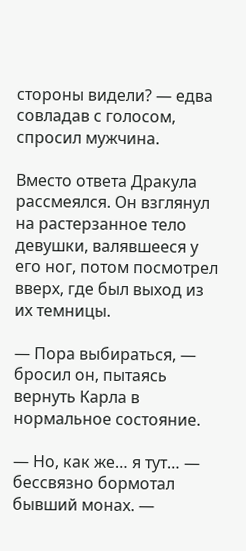стороны видели? — едва совладав с голосом, спросил мужчина.

Вместо ответа Дракула рассмеялся. Он взглянул на растерзанное тело девушки, валявшееся у его ног, потом посмотрел вверх, где был выход из их темницы.

— Пора выбираться, — бросил он, пытаясь вернуть Карла в нормальное состояние.

— Но, как же… я тут… — бессвязно бормотал бывший монах. —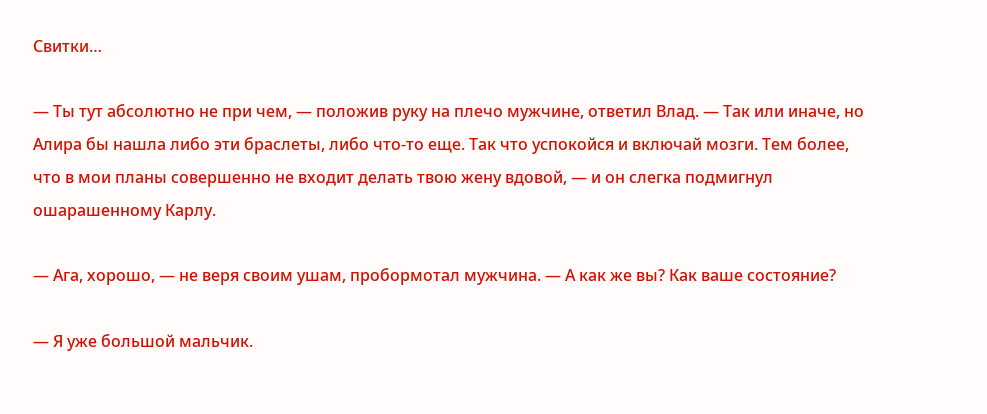Свитки…

— Ты тут абсолютно не при чем, — положив руку на плечо мужчине, ответил Влад. — Так или иначе, но Алира бы нашла либо эти браслеты, либо что-то еще. Так что успокойся и включай мозги. Тем более, что в мои планы совершенно не входит делать твою жену вдовой, — и он слегка подмигнул ошарашенному Карлу.

— Ага, хорошо, — не веря своим ушам, пробормотал мужчина. — А как же вы? Как ваше состояние?

— Я уже большой мальчик.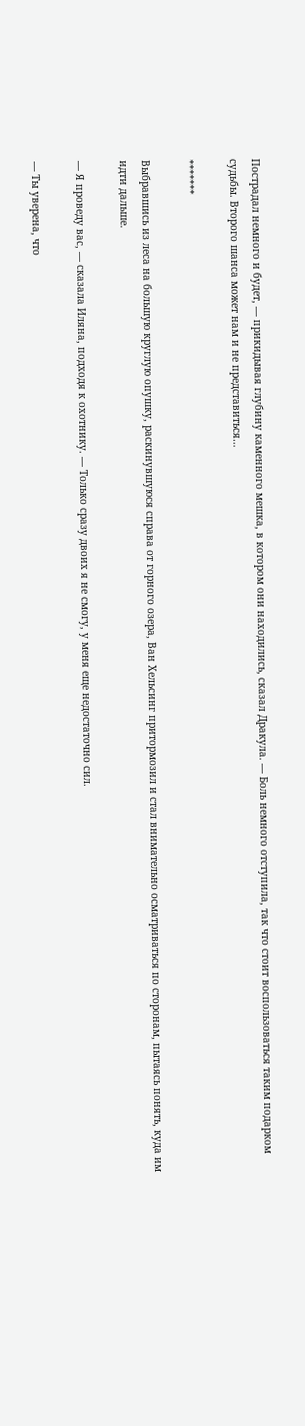Пострадал немного и будет, — прикидывая глубину каменного мешка, в котором они находились, сказал Дракула. — Боль немного отступила, так что стоит воспользоваться таким подарком судьбы. Второго шанса может нам и не представиться…

*******

Выбравшись из леса на большую круглую опушку, раскинувшуюся справа от горного озера, Ван Хельсинг притормозил и стал внимательно осматриваться по сторонам, пытаясь понять, куда им идти дальше.

— Я проведу вас, — сказала Иляна, подходя к охотнику. — Только сразу двоих я не смогу, у меня еще недостаточно сил.

— Ты уверена, что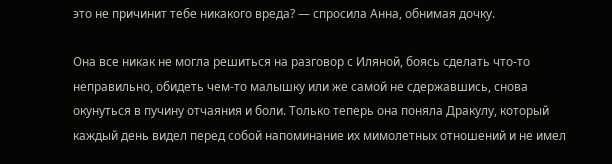это не причинит тебе никакого вреда? — спросила Анна, обнимая дочку.

Она все никак не могла решиться на разговор с Иляной, боясь сделать что-то неправильно, обидеть чем-то малышку или же самой не сдержавшись, снова окунуться в пучину отчаяния и боли. Только теперь она поняла Дракулу, который каждый день видел перед собой напоминание их мимолетных отношений и не имел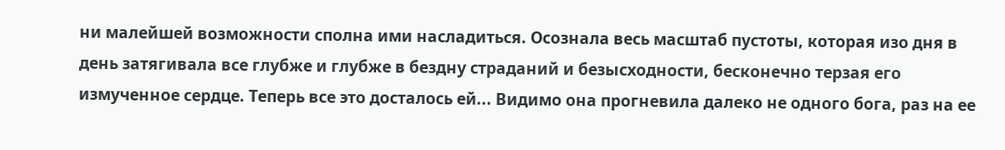ни малейшей возможности сполна ими насладиться. Осознала весь масштаб пустоты, которая изо дня в день затягивала все глубже и глубже в бездну страданий и безысходности, бесконечно терзая его измученное сердце. Теперь все это досталось ей... Видимо она прогневила далеко не одного бога, раз на ее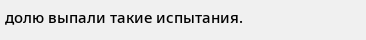долю выпали такие испытания.